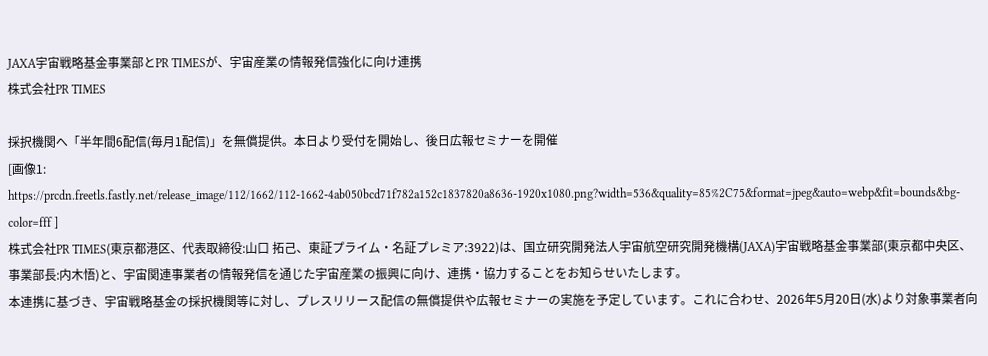JAXA宇宙戦略基金事業部とPR TIMESが、宇宙産業の情報発信強化に向け連携
株式会社PR TIMES

採択機関へ「半年間6配信(毎月1配信)」を無償提供。本日より受付を開始し、後日広報セミナーを開催
[画像1:
https://prcdn.freetls.fastly.net/release_image/112/1662/112-1662-4ab050bcd71f782a152c1837820a8636-1920x1080.png?width=536&quality=85%2C75&format=jpeg&auto=webp&fit=bounds&bg-color=fff ]
株式会社PR TIMES(東京都港区、代表取締役:山口 拓己、東証プライム・名証プレミア:3922)は、国立研究開発法人宇宙航空研究開発機構(JAXA)宇宙戦略基金事業部(東京都中央区、事業部長:内木悟)と、宇宙関連事業者の情報発信を通じた宇宙産業の振興に向け、連携・協力することをお知らせいたします。
本連携に基づき、宇宙戦略基金の採択機関等に対し、プレスリリース配信の無償提供や広報セミナーの実施を予定しています。これに合わせ、2026年5月20日(水)より対象事業者向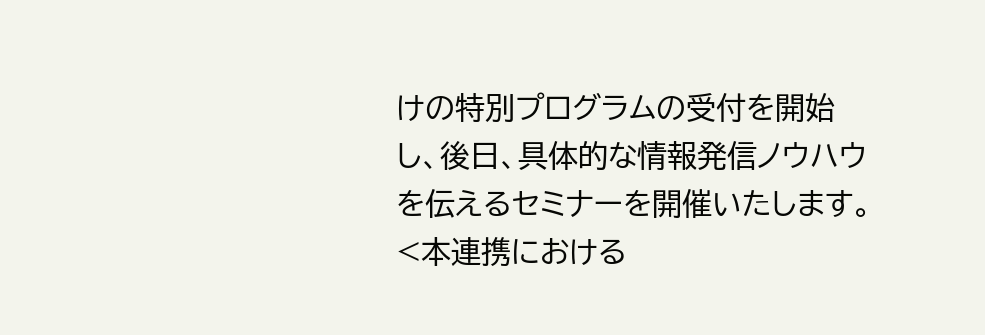けの特別プログラムの受付を開始し、後日、具体的な情報発信ノウハウを伝えるセミナーを開催いたします。
<本連携における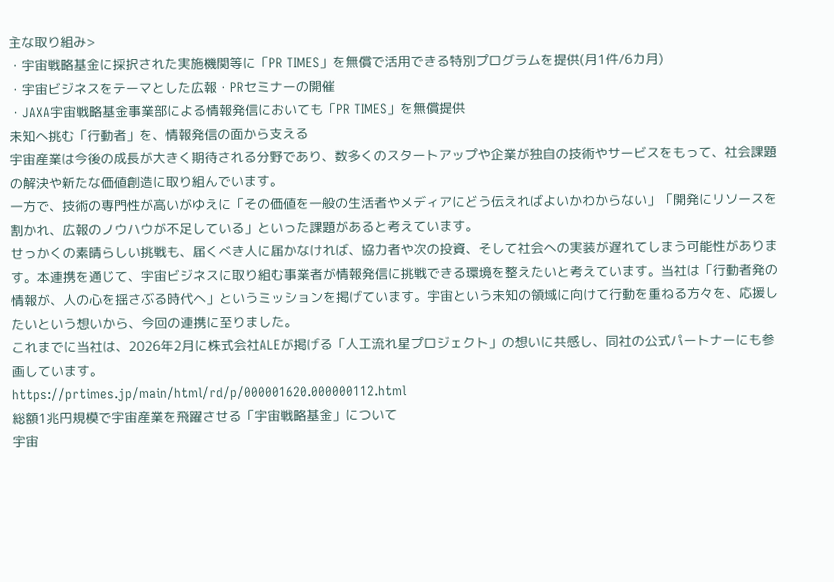主な取り組み>
・宇宙戦略基金に採択された実施機関等に「PR TIMES」を無償で活用できる特別プログラムを提供(月1件/6カ月)
・宇宙ビジネスをテーマとした広報・PRセミナーの開催
・JAXA宇宙戦略基金事業部による情報発信においても「PR TIMES」を無償提供
未知へ挑む「行動者」を、情報発信の面から支える
宇宙産業は今後の成長が大きく期待される分野であり、数多くのスタートアップや企業が独自の技術やサービスをもって、社会課題の解決や新たな価値創造に取り組んでいます。
一方で、技術の専門性が高いがゆえに「その価値を一般の生活者やメディアにどう伝えればよいかわからない」「開発にリソースを割かれ、広報のノウハウが不足している」といった課題があると考えています。
せっかくの素晴らしい挑戦も、届くべき人に届かなければ、協力者や次の投資、そして社会への実装が遅れてしまう可能性があります。本連携を通じて、宇宙ビジネスに取り組む事業者が情報発信に挑戦できる環境を整えたいと考えています。当社は「行動者発の情報が、人の心を揺さぶる時代へ」というミッションを掲げています。宇宙という未知の領域に向けて行動を重ねる方々を、応援したいという想いから、今回の連携に至りました。
これまでに当社は、2026年2月に株式会社ALEが掲げる「人工流れ星プロジェクト」の想いに共感し、同社の公式パートナーにも参画しています。
https://prtimes.jp/main/html/rd/p/000001620.000000112.html
総額1兆円規模で宇宙産業を飛躍させる「宇宙戦略基金」について
宇宙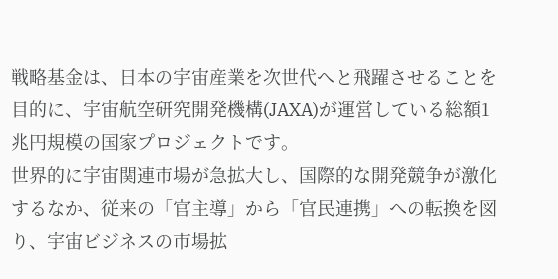戦略基金は、日本の宇宙産業を次世代へと飛躍させることを目的に、宇宙航空研究開発機構(JAXA)が運営している総額1兆円規模の国家プロジェクトです。
世界的に宇宙関連市場が急拡大し、国際的な開発競争が激化するなか、従来の「官主導」から「官民連携」への転換を図り、宇宙ビジネスの市場拡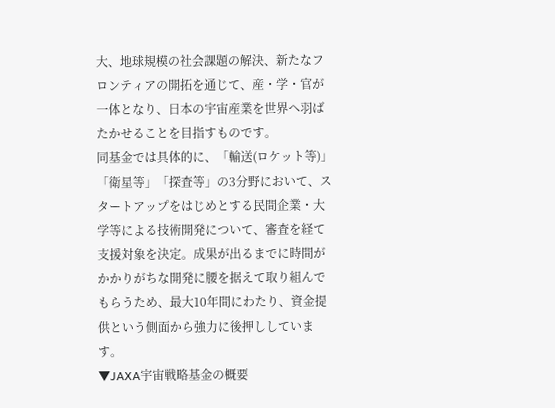大、地球規模の社会課題の解決、新たなフロンティアの開拓を通じて、産・学・官が一体となり、日本の宇宙産業を世界へ羽ばたかせることを目指すものです。
同基金では具体的に、「輸送(ロケット等)」「衛星等」「探査等」の3分野において、スタートアップをはじめとする民間企業・大学等による技術開発について、審査を経て支援対象を決定。成果が出るまでに時間がかかりがちな開発に腰を据えて取り組んでもらうため、最大10年間にわたり、資金提供という側面から強力に後押ししています。
▼JAXA宇宙戦略基金の概要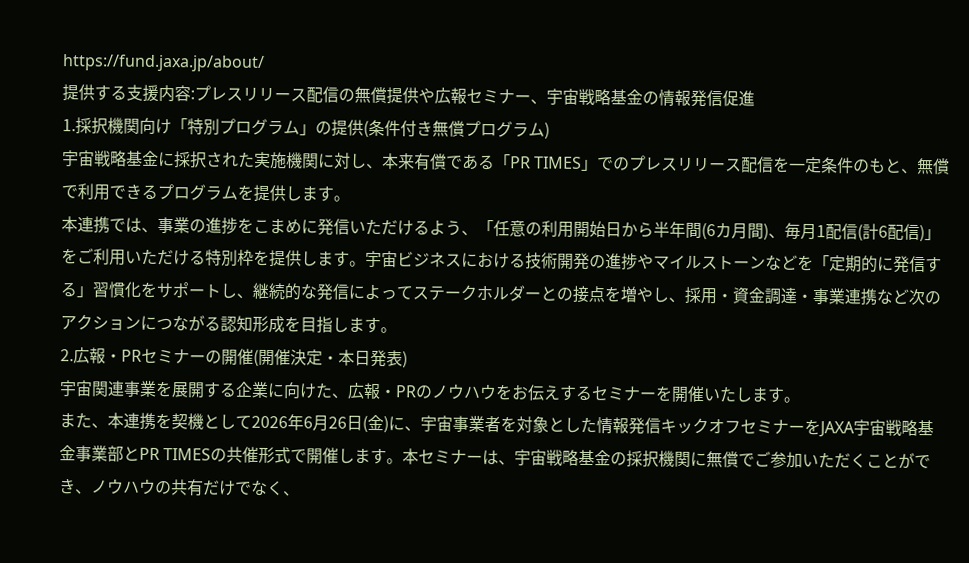https://fund.jaxa.jp/about/
提供する支援内容:プレスリリース配信の無償提供や広報セミナー、宇宙戦略基金の情報発信促進
1.採択機関向け「特別プログラム」の提供(条件付き無償プログラム)
宇宙戦略基金に採択された実施機関に対し、本来有償である「PR TIMES」でのプレスリリース配信を一定条件のもと、無償で利用できるプログラムを提供します。
本連携では、事業の進捗をこまめに発信いただけるよう、「任意の利用開始日から半年間(6カ月間)、毎月1配信(計6配信)」をご利用いただける特別枠を提供します。宇宙ビジネスにおける技術開発の進捗やマイルストーンなどを「定期的に発信する」習慣化をサポートし、継続的な発信によってステークホルダーとの接点を増やし、採用・資金調達・事業連携など次のアクションにつながる認知形成を目指します。
2.広報・PRセミナーの開催(開催決定・本日発表)
宇宙関連事業を展開する企業に向けた、広報・PRのノウハウをお伝えするセミナーを開催いたします。
また、本連携を契機として2026年6月26日(金)に、宇宙事業者を対象とした情報発信キックオフセミナーをJAXA宇宙戦略基金事業部とPR TIMESの共催形式で開催します。本セミナーは、宇宙戦略基金の採択機関に無償でご参加いただくことができ、ノウハウの共有だけでなく、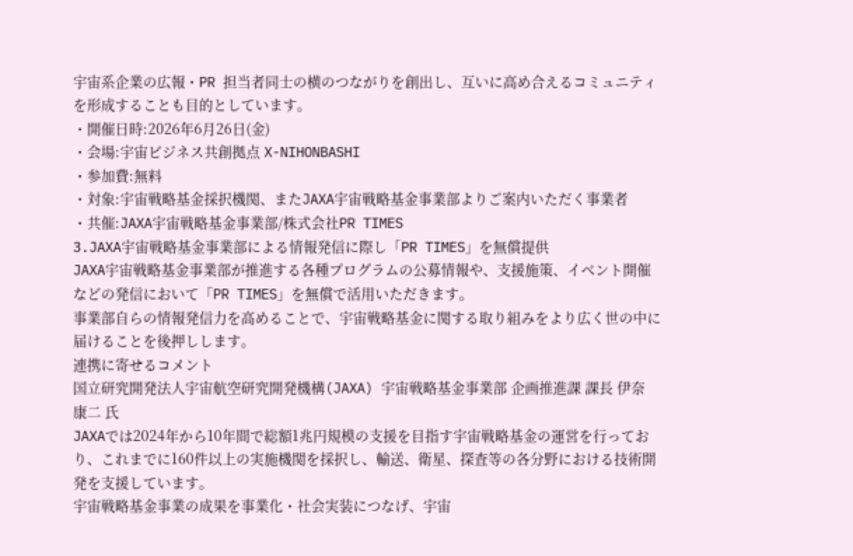宇宙系企業の広報・PR 担当者同士の横のつながりを創出し、互いに高め合えるコミュニティを形成することも目的としています。
・開催日時:2026年6月26日(金)
・会場:宇宙ビジネス共創拠点 X-NIHONBASHI
・参加費:無料
・対象:宇宙戦略基金採択機関、またJAXA宇宙戦略基金事業部よりご案内いただく事業者
・共催:JAXA宇宙戦略基金事業部/株式会社PR TIMES
3.JAXA宇宙戦略基金事業部による情報発信に際し「PR TIMES」を無償提供
JAXA宇宙戦略基金事業部が推進する各種プログラムの公募情報や、支援施策、イベント開催などの発信において「PR TIMES」を無償で活用いただきます。
事業部自らの情報発信力を高めることで、宇宙戦略基金に関する取り組みをより広く世の中に届けることを後押しします。
連携に寄せるコメント
国立研究開発法人宇宙航空研究開発機構(JAXA) 宇宙戦略基金事業部 企画推進課 課長 伊奈 康二 氏
JAXAでは2024年から10年間で総額1兆円規模の支援を目指す宇宙戦略基金の運営を行っており、これまでに160件以上の実施機関を採択し、輸送、衛星、探査等の各分野における技術開発を支援しています。
宇宙戦略基金事業の成果を事業化・社会実装につなげ、宇宙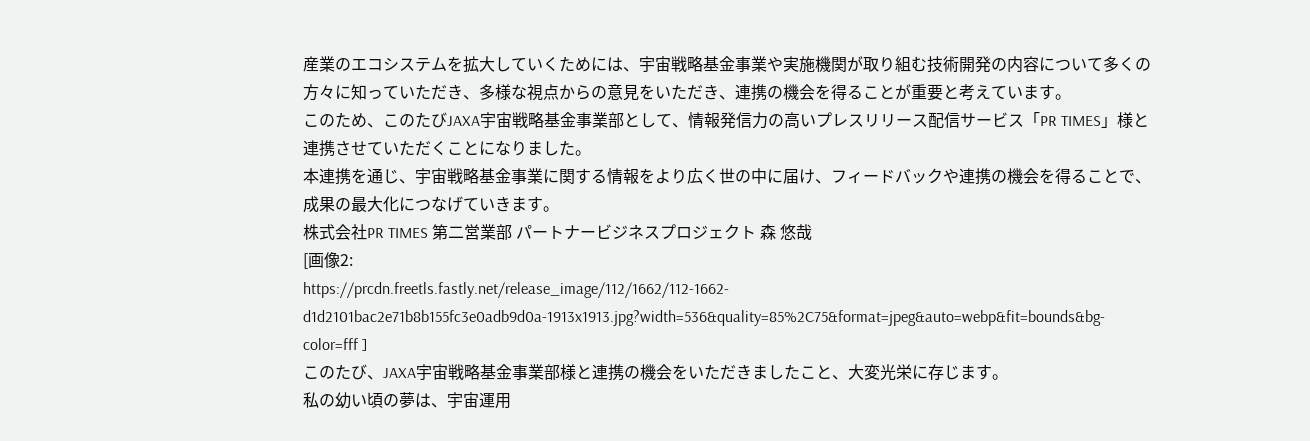産業のエコシステムを拡大していくためには、宇宙戦略基金事業や実施機関が取り組む技術開発の内容について多くの方々に知っていただき、多様な視点からの意見をいただき、連携の機会を得ることが重要と考えています。
このため、このたびJAXA宇宙戦略基金事業部として、情報発信力の高いプレスリリース配信サービス「PR TIMES」様と連携させていただくことになりました。
本連携を通じ、宇宙戦略基金事業に関する情報をより広く世の中に届け、フィードバックや連携の機会を得ることで、成果の最大化につなげていきます。
株式会社PR TIMES 第二営業部 パートナービジネスプロジェクト 森 悠哉
[画像2:
https://prcdn.freetls.fastly.net/release_image/112/1662/112-1662-d1d2101bac2e71b8b155fc3e0adb9d0a-1913x1913.jpg?width=536&quality=85%2C75&format=jpeg&auto=webp&fit=bounds&bg-color=fff ]
このたび、JAXA宇宙戦略基金事業部様と連携の機会をいただきましたこと、大変光栄に存じます。
私の幼い頃の夢は、宇宙運用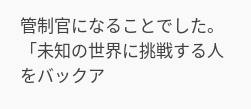管制官になることでした。「未知の世界に挑戦する人をバックア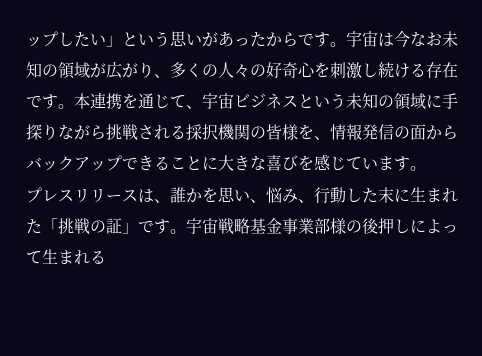ップしたい」という思いがあったからです。宇宙は今なお未知の領域が広がり、多くの人々の好奇心を刺激し続ける存在です。本連携を通じて、宇宙ビジネスという未知の領域に手探りながら挑戦される採択機関の皆様を、情報発信の面からバックアップできることに大きな喜びを感じています。
プレスリリースは、誰かを思い、悩み、行動した末に生まれた「挑戦の証」です。宇宙戦略基金事業部様の後押しによって生まれる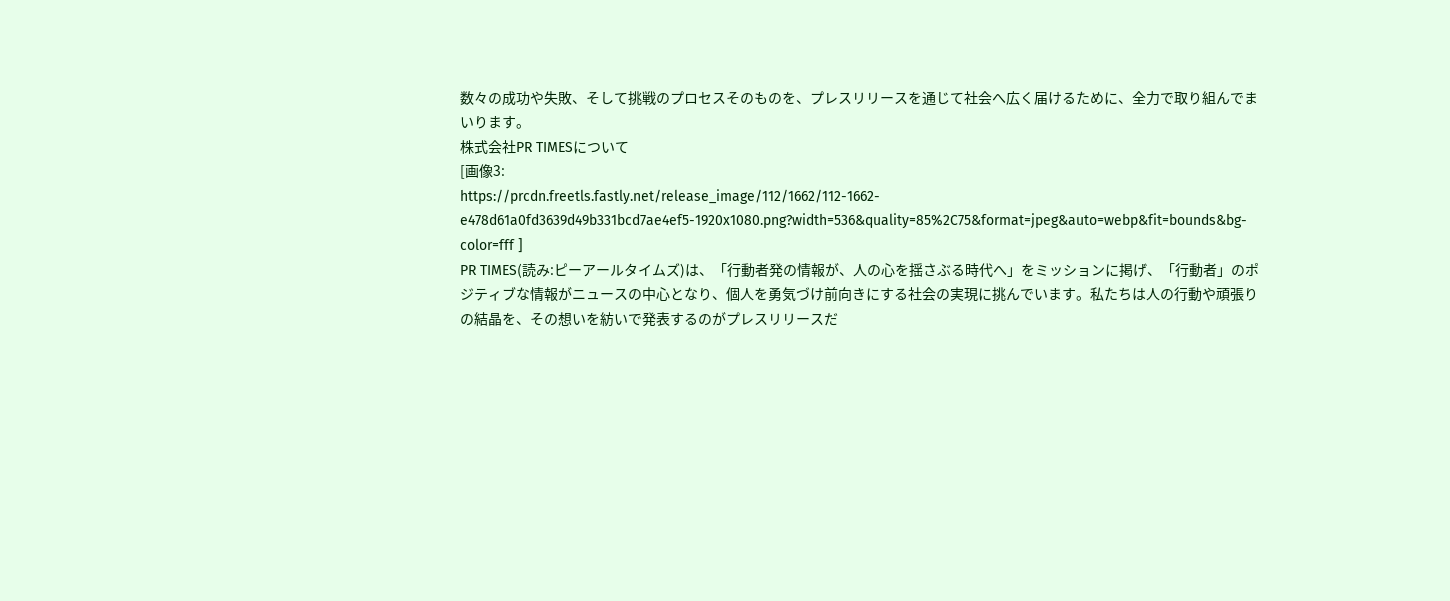数々の成功や失敗、そして挑戦のプロセスそのものを、プレスリリースを通じて社会へ広く届けるために、全力で取り組んでまいります。
株式会社PR TIMESについて
[画像3:
https://prcdn.freetls.fastly.net/release_image/112/1662/112-1662-e478d61a0fd3639d49b331bcd7ae4ef5-1920x1080.png?width=536&quality=85%2C75&format=jpeg&auto=webp&fit=bounds&bg-color=fff ]
PR TIMES(読み:ピーアールタイムズ)は、「行動者発の情報が、人の心を揺さぶる時代へ」をミッションに掲げ、「行動者」のポジティブな情報がニュースの中心となり、個人を勇気づけ前向きにする社会の実現に挑んでいます。私たちは人の行動や頑張りの結晶を、その想いを紡いで発表するのがプレスリリースだ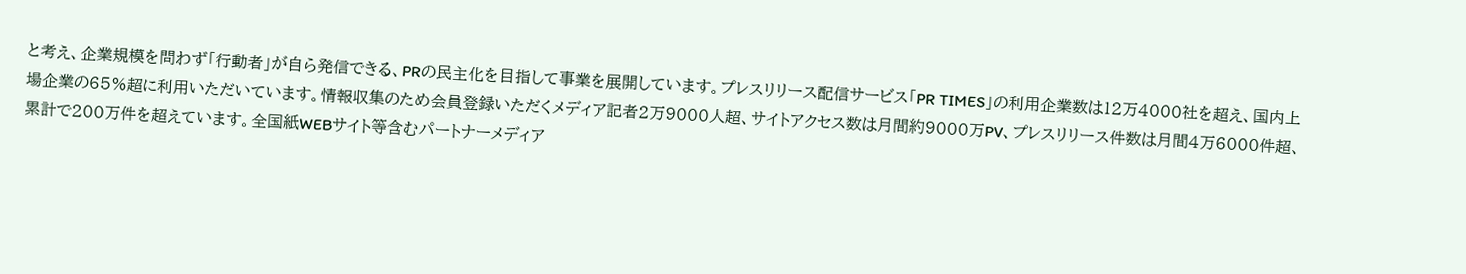と考え、企業規模を問わず「行動者」が自ら発信できる、PRの民主化を目指して事業を展開しています。プレスリリース配信サービス「PR TIMES」の利用企業数は12万4000社を超え、国内上場企業の65%超に利用いただいています。情報収集のため会員登録いただくメディア記者2万9000人超、サイトアクセス数は月間約9000万PV、プレスリリース件数は月間4万6000件超、累計で200万件を超えています。全国紙WEBサイト等含むパートナーメディア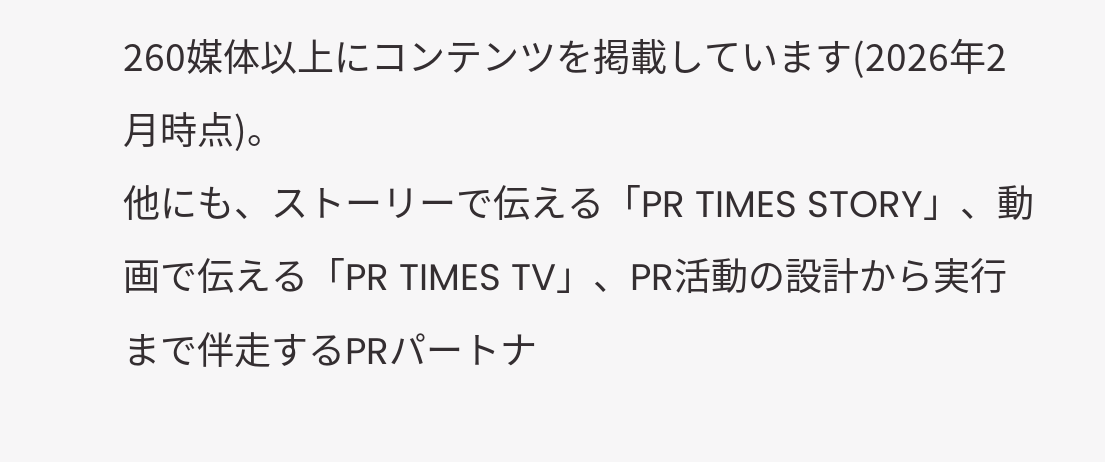260媒体以上にコンテンツを掲載しています(2026年2月時点)。
他にも、ストーリーで伝える「PR TIMES STORY」、動画で伝える「PR TIMES TV」、PR活動の設計から実行まで伴走するPRパートナ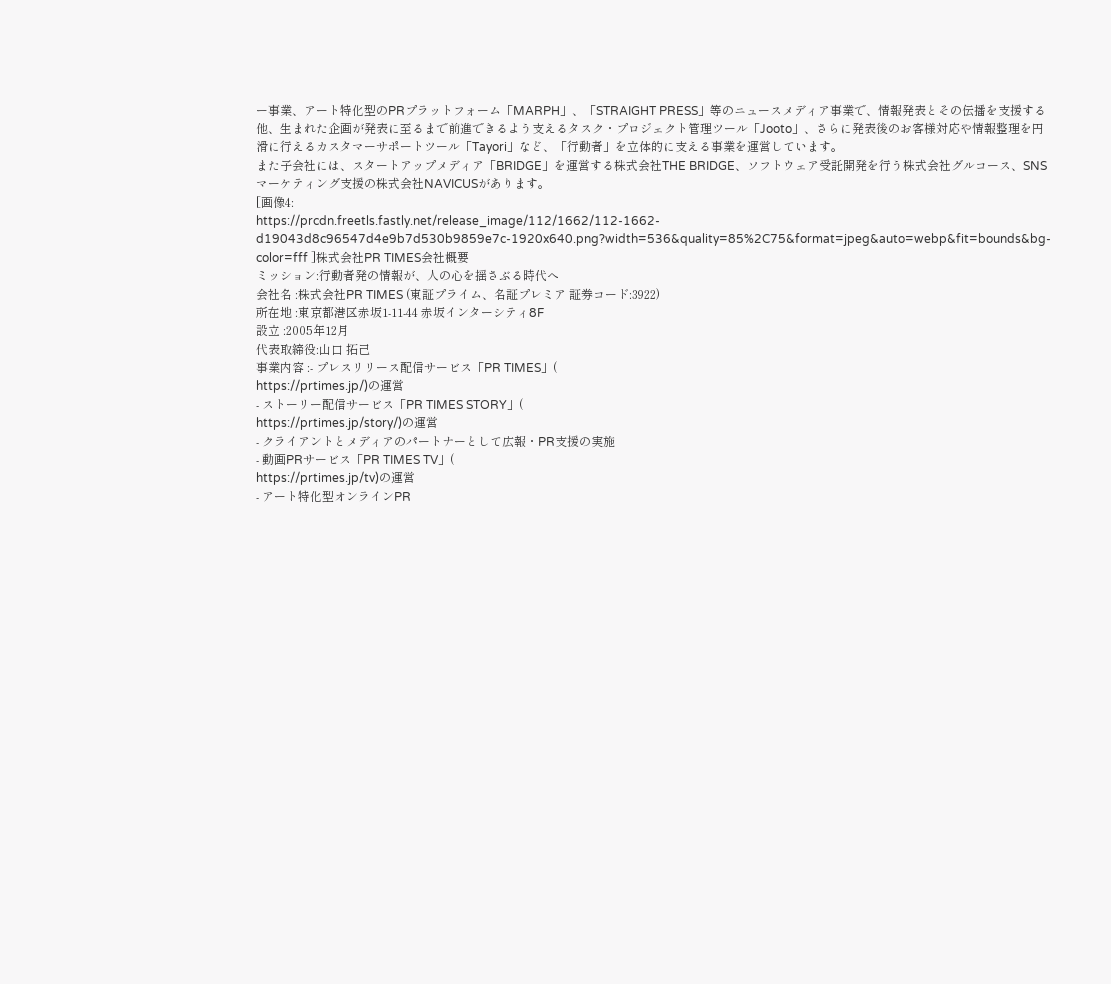ー事業、アート特化型のPRプラットフォーム「MARPH」、「STRAIGHT PRESS」等のニュースメディア事業で、情報発表とその伝播を支援する他、生まれた企画が発表に至るまで前進できるよう支えるタスク・プロジェクト管理ツール「Jooto」、さらに発表後のお客様対応や情報整理を円滑に行えるカスタマーサポートツール「Tayori」など、「行動者」を立体的に支える事業を運営しています。
また子会社には、スタートアップメディア「BRIDGE」を運営する株式会社THE BRIDGE、ソフトウェア受託開発を行う株式会社グルコース、SNSマーケティング支援の株式会社NAVICUSがあります。
[画像4:
https://prcdn.freetls.fastly.net/release_image/112/1662/112-1662-d19043d8c96547d4e9b7d530b9859e7c-1920x640.png?width=536&quality=85%2C75&format=jpeg&auto=webp&fit=bounds&bg-color=fff ]株式会社PR TIMES会社概要
ミッション:行動者発の情報が、人の心を揺さぶる時代へ
会社名 :株式会社PR TIMES (東証プライム、名証プレミア 証券コード:3922)
所在地 :東京都港区赤坂1-11-44 赤坂インターシティ8F
設立 :2005年12月
代表取締役:山口 拓己
事業内容 :- プレスリリース配信サービス「PR TIMES」(
https://prtimes.jp/)の運営
- ストーリー配信サービス「PR TIMES STORY」(
https://prtimes.jp/story/)の運営
- クライアントとメディアのパートナーとして広報・PR支援の実施
- 動画PRサービス「PR TIMES TV」(
https://prtimes.jp/tv)の運営
- アート特化型オンラインPR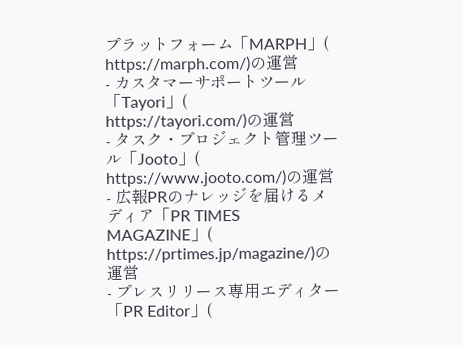プラットフォーム「MARPH」(
https://marph.com/)の運営
- カスタマーサポートツール「Tayori」(
https://tayori.com/)の運営
- タスク・プロジェクト管理ツール「Jooto」(
https://www.jooto.com/)の運営
- 広報PRのナレッジを届けるメディア「PR TIMES MAGAZINE」(
https://prtimes.jp/magazine/)の運営
- プレスリリース専用エディター「PR Editor」(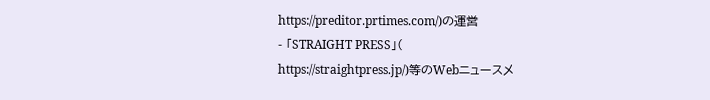https://preditor.prtimes.com/)の運営
- 「STRAIGHT PRESS」(
https://straightpress.jp/)等のWebニュースメ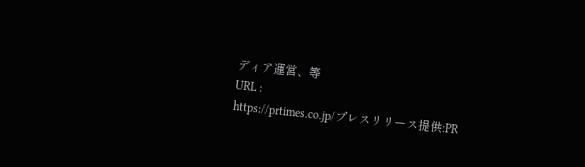ディア運営、等
URL :
https://prtimes.co.jp/プレスリリース提供:PR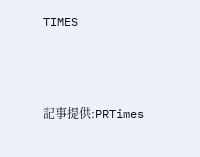TIMES



記事提供:PRTimes